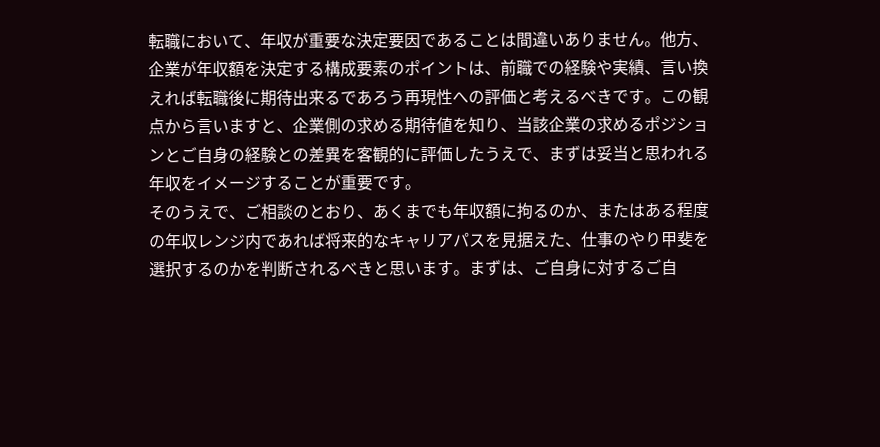転職において、年収が重要な決定要因であることは間違いありません。他方、企業が年収額を決定する構成要素のポイントは、前職での経験や実績、言い換えれば転職後に期待出来るであろう再現性への評価と考えるべきです。この観点から言いますと、企業側の求める期待値を知り、当該企業の求めるポジションとご自身の経験との差異を客観的に評価したうえで、まずは妥当と思われる年収をイメージすることが重要です。
そのうえで、ご相談のとおり、あくまでも年収額に拘るのか、またはある程度の年収レンジ内であれば将来的なキャリアパスを見据えた、仕事のやり甲斐を選択するのかを判断されるべきと思います。まずは、ご自身に対するご自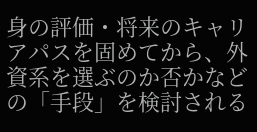身の評価・将来のキャリアパスを固めてから、外資系を選ぶのか否かなどの「手段」を検討される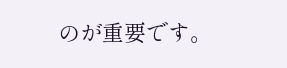のが重要です。